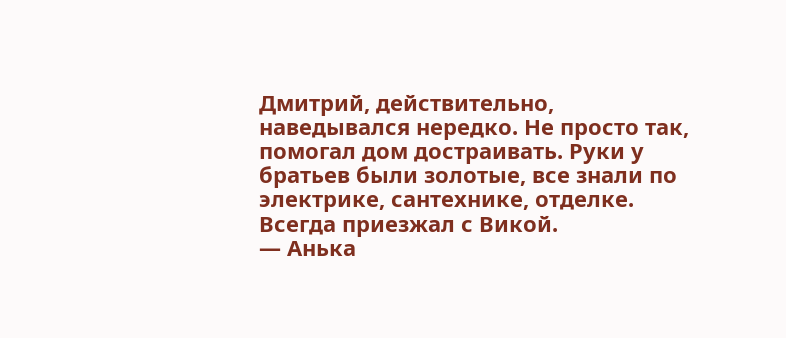Дмитрий, действительно, наведывался нередко. Не просто так, помогал дом достраивать. Руки у братьев были золотые, все знали по электрике, сантехнике, отделке. Всегда приезжал с Викой.
— Анька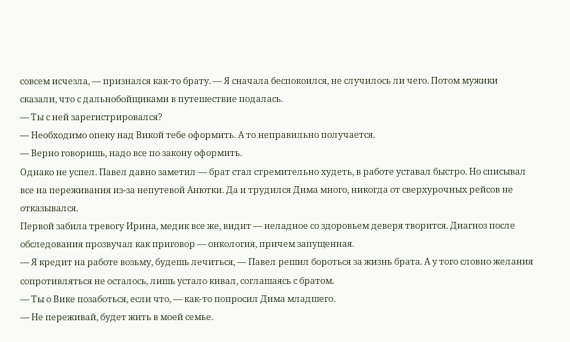совсем исчезла, — признался как-то брату. — Я сначала беспокоился, не случилось ли чего. Потом мужики сказали, что с дальнобойщиками в путешествие подалась.
— Ты с ней зарегистрировался?
— Необходимо опеку над Викой тебе оформить. А то неправильно получается.
— Верно говоришь, надо все по закону оформить.
Однако не успел. Павел давно заметил — брат стал стремительно худеть, в работе уставал быстро. Но списывал все на переживания из-за непутевой Анютки. Да и трудился Дима много, никогда от сверхурочных рейсов не отказывался.
Первой забила тревогу Ирина, медик все же, видит — неладное со здоровьем деверя творится. Диагноз после обследования прозвучал как приговор — онкология, причем запущенная.
— Я кредит на работе возьму, будешь лечиться, — Павел решил бороться за жизнь брата. А у того словно желания сопротивляться не осталось, лишь устало кивал, соглашаясь с братом.
— Ты о Вике позаботься, если что, — как-то попросил Дима младшего.
— Не переживай, будет жить в моей семье.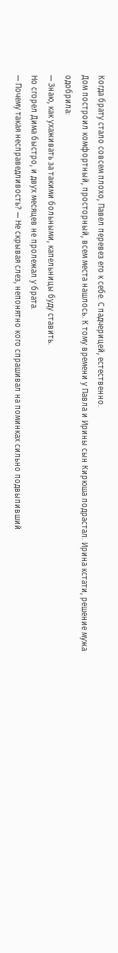Когда брату стало совсем плохо, Павел перевез его к себе. С падчерицей, естественно.
Дом построил комфортный, просторный, всем места нашлось. К тому времени у Павла и Ирины сын Кирюша подрастал. Ирина кстати, решение мужа одобрила:
— Знаю, как ухаживать за такими больными, капельницы буду ставить.
Но сгорел Дима быстро, и двух месяцев не пролежал у брата.
— Почему такая несправедливость? — Не скрывая слез, непонятно кого спрашивал на поминках сильно подвыпивший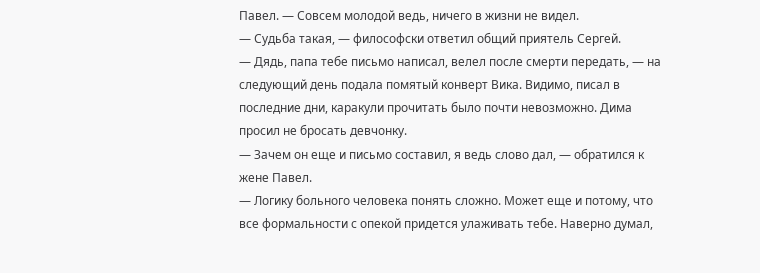Павел. — Совсем молодой ведь, ничего в жизни не видел.
— Судьба такая, — философски ответил общий приятель Сергей.
— Дядь, папа тебе письмо написал, велел после смерти передать, — на следующий день подала помятый конверт Вика. Видимо, писал в последние дни, каракули прочитать было почти невозможно. Дима просил не бросать девчонку.
— Зачем он еще и письмо составил, я ведь слово дал, — обратился к жене Павел.
— Логику больного человека понять сложно. Может еще и потому, что все формальности с опекой придется улаживать тебе. Наверно думал,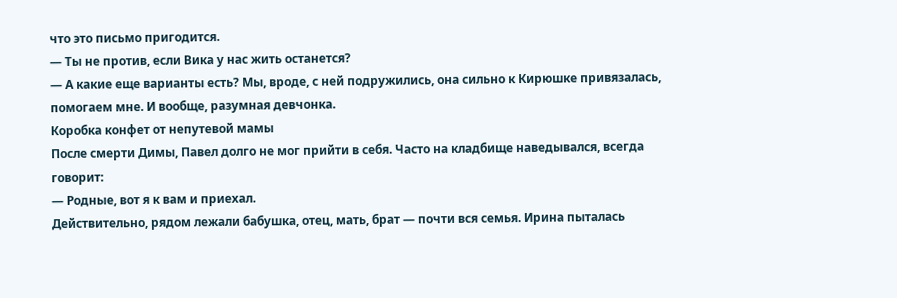что это письмо пригодится.
— Ты не против, если Вика у нас жить останется?
— А какие еще варианты есть? Мы, вроде, с ней подружились, она сильно к Кирюшке привязалась, помогаем мне. И вообще, разумная девчонка.
Коробка конфет от непутевой мамы
После смерти Димы, Павел долго не мог прийти в себя. Часто на кладбище наведывался, всегда говорит:
— Родные, вот я к вам и приехал.
Действительно, рядом лежали бабушка, отец, мать, брат — почти вся семья. Ирина пыталась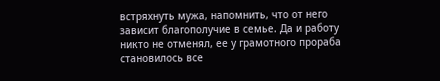встряхнуть мужа, напомнить, что от него зависит благополучие в семье. Да и работу никто не отменял, ее у грамотного прораба становилось все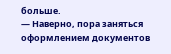больше.
— Наверно, пора заняться оформлением документов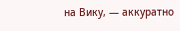на Вику, — аккуратно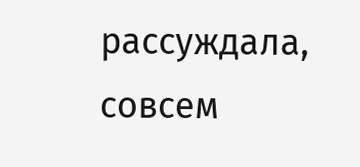рассуждала, совсем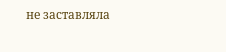не заставляла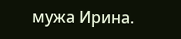мужа Ирина.